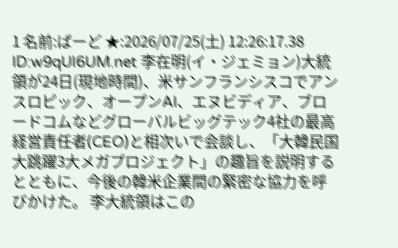1 名前:ばーど ★:2026/07/25(土) 12:26:17.38 ID:w9qUl6UM.net 李在明(イ・ジェミョン)大統領が24日(現地時間)、米サンフランシスコでアンスロピック、オープンAI、エヌビディア、ブロードコムなどグローバルビッグテック4社の最高経営責任者(CEO)と相次いで会談し、「大韓民国大跳躍3大メガプロジェクト」の趣旨を説明するとともに、今後の韓米企業間の緊密な協力を呼びかけた。 李大統領はこの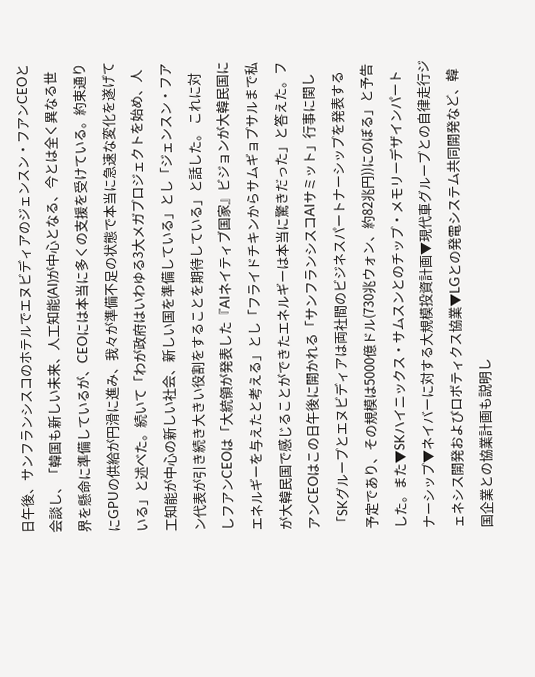日午後、サンフランシスコのホテルでエヌビディアのジェンスン・フアンCEOと会談し、「韓国も新しい未来、人工知能(AI)が中心となる、今とは全く異なる世界を懸命に準備しているが、CEOには本当に多くの支援を受けている。約束通りにGPUの供給が円滑に進み、我々が準備不足の状態で本当に急速な変化を遂げている」と述べた。続いて「わが政府はいわゆる3大メガプロジェクトを始め、人工知能が中心の新しい社会、新しい国を準備している」とし「ジェンスン・フアン代表が引き続き大きい役割をすることを期待している」と話した。 これに対しフアンCEOは「大統領が発表した『AIネイティブ国家』ビジョンが大韓民国にエネルギーを与えたと考える」とし「フライドチキンからサムギョプサルまで私が大韓民国で感じることができたエネルギーは本当に驚きだった」と答えた。フアンCEOはこの日午後に開かれる「サンフランシスコAIサミット」行事に関し「SKグループとエヌビディアは両社間のビジネスパートナーシップを発表する予定であり、その規模は5000億ドル(730兆ウォン、約82兆円))にのぼる」と予告した。また▼SKハイニックス・サムスンとのチップ・メモリーデザインパートナーシップ▼ネイバーに対する大規模投資計画▼現代車グループとの自律走行ジェネシス開発およびロボティクス協業▼LGとの発電システム共同開発など、韓国企業との協業計画も説明し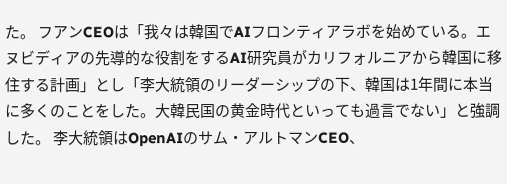た。 フアンCEOは「我々は韓国でAIフロンティアラボを始めている。エヌビディアの先導的な役割をするAI研究員がカリフォルニアから韓国に移住する計画」とし「李大統領のリーダーシップの下、韓国は1年間に本当に多くのことをした。大韓民国の黄金時代といっても過言でない」と強調した。 李大統領はOpenAIのサム・アルトマンCEO、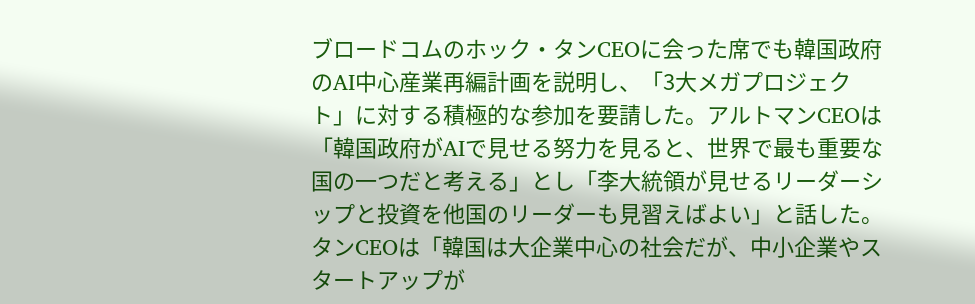ブロードコムのホック・タンCEOに会った席でも韓国政府のAI中心産業再編計画を説明し、「3大メガプロジェクト」に対する積極的な参加を要請した。アルトマンCEOは「韓国政府がAIで見せる努力を見ると、世界で最も重要な国の一つだと考える」とし「李大統領が見せるリーダーシップと投資を他国のリーダーも見習えばよい」と話した。タンCEOは「韓国は大企業中心の社会だが、中小企業やスタートアップが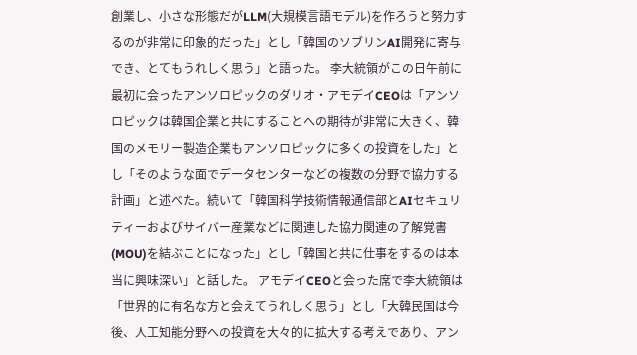創業し、小さな形態だがLLM(大規模言語モデル)を作ろうと努力するのが非常に印象的だった」とし「韓国のソブリンAI開発に寄与でき、とてもうれしく思う」と語った。 李大統領がこの日午前に最初に会ったアンソロピックのダリオ・アモデイCEOは「アンソロピックは韓国企業と共にすることへの期待が非常に大きく、韓国のメモリー製造企業もアンソロピックに多くの投資をした」とし「そのような面でデータセンターなどの複数の分野で協力する計画」と述べた。続いて「韓国科学技術情報通信部とAIセキュリティーおよびサイバー産業などに関連した協力関連の了解覚書(MOU)を結ぶことになった」とし「韓国と共に仕事をするのは本当に興味深い」と話した。 アモデイCEOと会った席で李大統領は「世界的に有名な方と会えてうれしく思う」とし「大韓民国は今後、人工知能分野への投資を大々的に拡大する考えであり、アン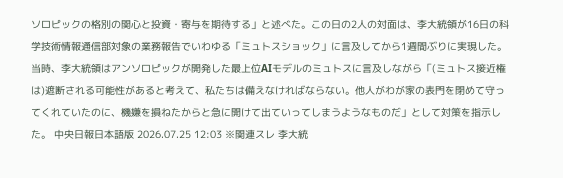ソロピックの格別の関心と投資・寄与を期待する」と述べた。この日の2人の対面は、李大統領が16日の科学技術情報通信部対象の業務報告でいわゆる「ミュトスショック」に言及してから1週間ぶりに実現した。当時、李大統領はアンソロピックが開発した最上位AIモデルのミュトスに言及しながら「(ミュトス接近権は)遮断される可能性があると考えて、私たちは備えなければならない。他人がわが家の表門を閉めて守ってくれていたのに、機嫌を損ねたからと急に開けて出ていってしまうようなものだ」として対策を指示した。 中央日報日本語版 2026.07.25 12:03 ※関連スレ 李大統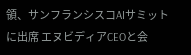領、サンフランシスコAIサミットに出席 エヌビディアCEOと会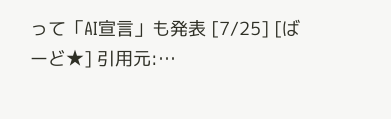って「AI宣言」も発表 [7/25] [ばーど★] 引用元:…